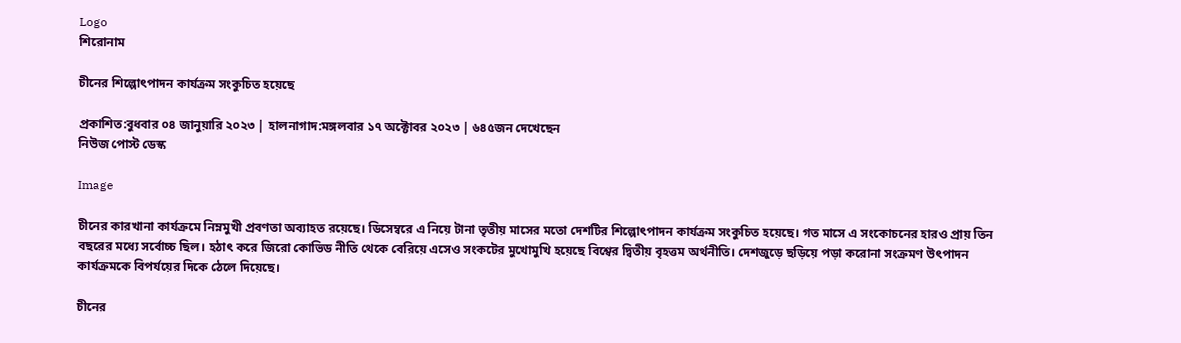Logo
শিরোনাম

চীনের শিল্পোৎপাদন কার্যক্রম সংকুচিত হয়েছে

প্রকাশিত:বুধবার ০৪ জানুয়ারি ২০২৩ | হালনাগাদ:মঙ্গলবার ১৭ অক্টোবর ২০২৩ | ৬৪৫জন দেখেছেন
নিউজ পোস্ট ডেস্ক

Image

চীনের কারখানা কার্যক্রমে নিম্নমুখী প্রবণতা অব্যাহত রয়েছে। ডিসেম্বরে এ নিয়ে টানা তৃতীয় মাসের মতো দেশটির শিল্পোৎপাদন কার্যক্রম সংকুচিত হয়েছে। গত মাসে এ সংকোচনের হারও প্রায় তিন বছরের মধ্যে সর্বোচ্চ ছিল। হঠাৎ করে জিরো কোভিড নীতি থেকে বেরিয়ে এসেও সংকটের মুখোমুখি হয়েছে বিশ্বের দ্বিতীয় বৃহত্তম অর্থনীতি। দেশজুড়ে ছড়িয়ে পড়া করোনা সংক্রমণ উৎপাদন কার্যক্রমকে বিপর্যয়ের দিকে ঠেলে দিয়েছে।

চীনের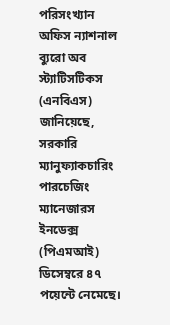পরিসংখ্যান অফিস ন্যাশনাল ব্যুরো অব স্ট্যাটিসটিকস (এনবিএস) জানিয়েছে, সরকারি ম্যানুফ্যাকচারিং পারচেজিং ম্যানেজারস ইনডেক্স (পিএমআই) ডিসেম্বরে ৪৭ পয়েন্টে নেমেছে।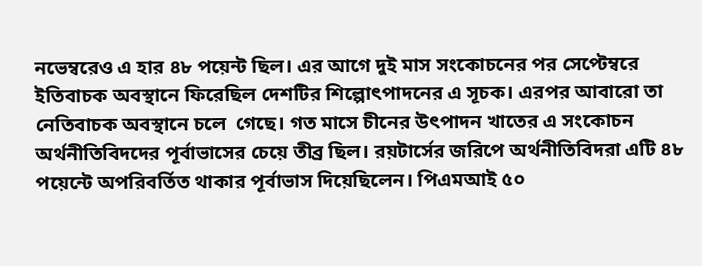নভেম্বরেও এ হার ৪৮ পয়েন্ট ছিল। এর আগে দুই মাস সংকোচনের পর সেপ্টেম্বরে ইতিবাচক অবস্থানে ফিরেছিল দেশটির শিল্পোৎপাদনের এ সূচক। এরপর আবারো তা নেতিবাচক অবস্থানে চলে  গেছে। গত মাসে চীনের উৎপাদন খাতের এ সংকোচন অর্থনীতিবিদদের পূর্বাভাসের চেয়ে তীব্র ছিল। রয়টার্সের জরিপে অর্থনীতিবিদরা এটি ৪৮ পয়েন্টে অপরিবর্তিত থাকার পূর্বাভাস দিয়েছিলেন। পিএমআই ৫০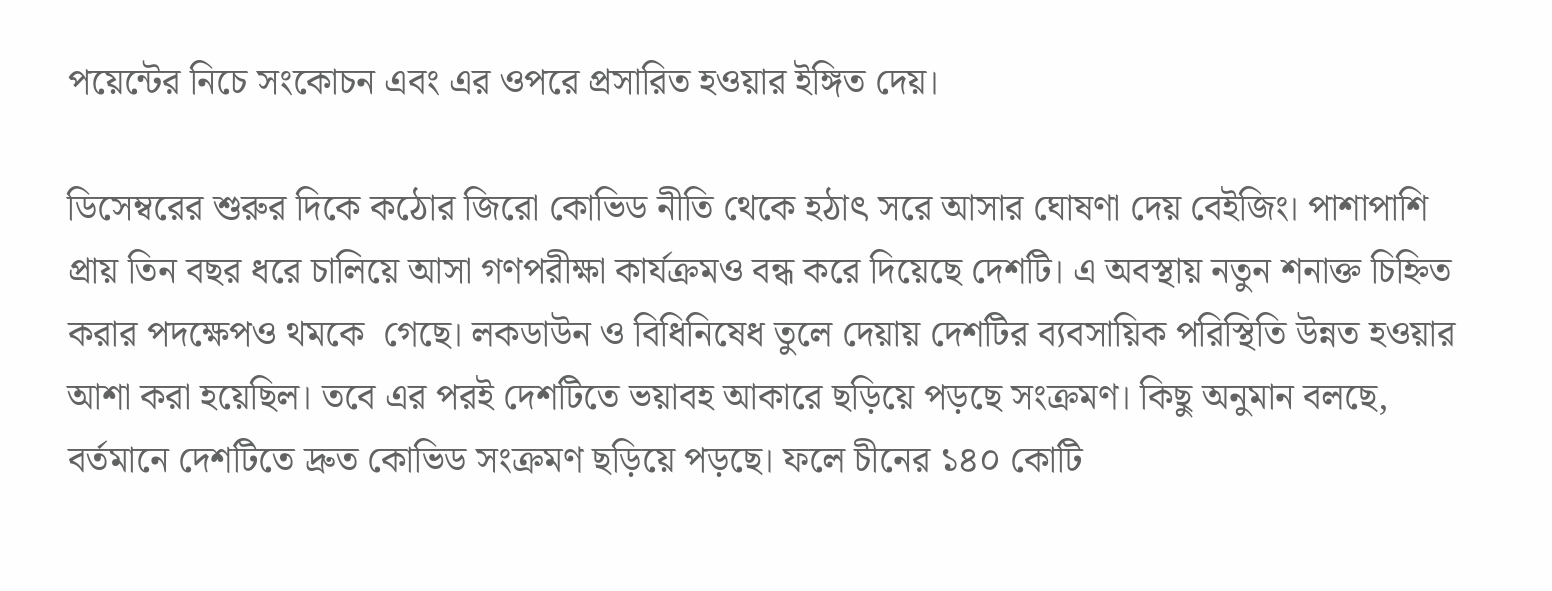পয়েন্টের নিচে সংকোচন এবং এর ওপরে প্রসারিত হওয়ার ইঙ্গিত দেয়।

ডিসেম্বরের শুরুর দিকে কঠোর জিরো কোভিড নীতি থেকে হঠাৎ সরে আসার ঘোষণা দেয় বেইজিং। পাশাপাশি প্রায় তিন বছর ধরে চালিয়ে আসা গণপরীক্ষা কার্যক্রমও বন্ধ করে দিয়েছে দেশটি। এ অবস্থায় নতুন শনাক্ত চিহ্নিত করার পদক্ষেপও থমকে  গেছে। লকডাউন ও বিধিনিষেধ তুলে দেয়ায় দেশটির ব্যবসায়িক পরিস্থিতি উন্নত হওয়ার আশা করা হয়েছিল। তবে এর পরই দেশটিতে ভয়াবহ আকারে ছড়িয়ে পড়ছে সংক্রমণ। কিছু অনুমান বলছে, বর্তমানে দেশটিতে দ্রুত কোভিড সংক্রমণ ছড়িয়ে পড়ছে। ফলে চীনের ১৪০ কোটি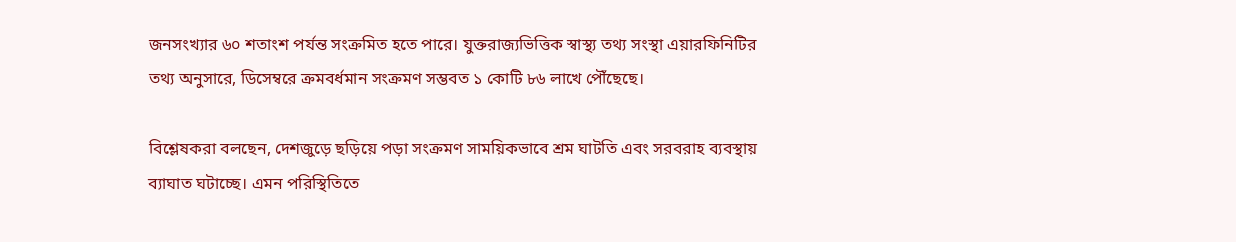জনসংখ্যার ৬০ শতাংশ পর্যন্ত সংক্রমিত হতে পারে। যুক্তরাজ্যভিত্তিক স্বাস্থ্য তথ্য সংস্থা এয়ারফিনিটির তথ্য অনুসারে, ডিসেম্বরে ক্রমবর্ধমান সংক্রমণ সম্ভবত ১ কোটি ৮৬ লাখে পৌঁছেছে।

বিশ্লেষকরা বলছেন, দেশজুড়ে ছড়িয়ে পড়া সংক্রমণ সাময়িকভাবে শ্রম ঘাটতি এবং সরবরাহ ব্যবস্থায় ব্যাঘাত ঘটাচ্ছে। এমন পরিস্থিতিতে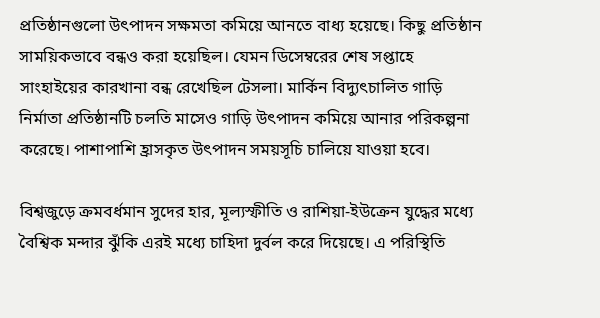প্রতিষ্ঠানগুলো উৎপাদন সক্ষমতা কমিয়ে আনতে বাধ্য হয়েছে। কিছু প্রতিষ্ঠান সাময়িকভাবে বন্ধও করা হয়েছিল। যেমন ডিসেম্বরের শেষ সপ্তাহে সাংহাইয়ের কারখানা বন্ধ রেখেছিল টেসলা। মার্কিন বিদ্যুৎচালিত গাড়ি নির্মাতা প্রতিষ্ঠানটি চলতি মাসেও গাড়ি উৎপাদন কমিয়ে আনার পরিকল্পনা করেছে। পাশাপাশি হ্রাসকৃত উৎপাদন সময়সূচি চালিয়ে যাওয়া হবে।

বিশ্বজুড়ে ক্রমবর্ধমান সুদের হার, মূল্যস্ফীতি ও রাশিয়া-ইউক্রেন যুদ্ধের মধ্যে বৈশ্বিক মন্দার ঝুঁকি এরই মধ্যে চাহিদা দুর্বল করে দিয়েছে। এ পরিস্থিতি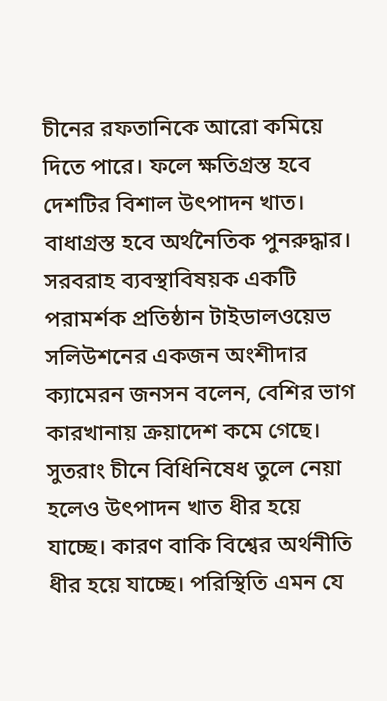চীনের রফতানিকে আরো কমিয়ে দিতে পারে। ফলে ক্ষতিগ্রস্ত হবে দেশটির বিশাল উৎপাদন খাত। বাধাগ্রস্ত হবে অর্থনৈতিক পুনরুদ্ধার। সরবরাহ ব্যবস্থাবিষয়ক একটি পরামর্শক প্রতিষ্ঠান টাইডালওয়েভ সলিউশনের একজন অংশীদার ক্যামেরন জনসন বলেন, বেশির ভাগ কারখানায় ক্রয়াদেশ কমে গেছে। সুতরাং চীনে বিধিনিষেধ তুলে নেয়া হলেও উৎপাদন খাত ধীর হয়ে যাচ্ছে। কারণ বাকি বিশ্বের অর্থনীতি ধীর হয়ে যাচ্ছে। পরিস্থিতি এমন যে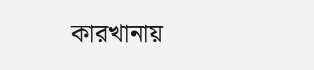কারখানায়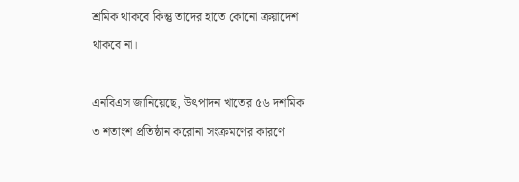শ্রমিক থাকবে কিন্তু তাদের হাতে কোনো ক্রয়াদেশ থাকবে না।

এনবিএস জানিয়েছে, উৎপাদন খাতের ৫৬ দশমিক ৩ শতাংশ প্রতিষ্ঠান করোনা সংক্রমণের কারণে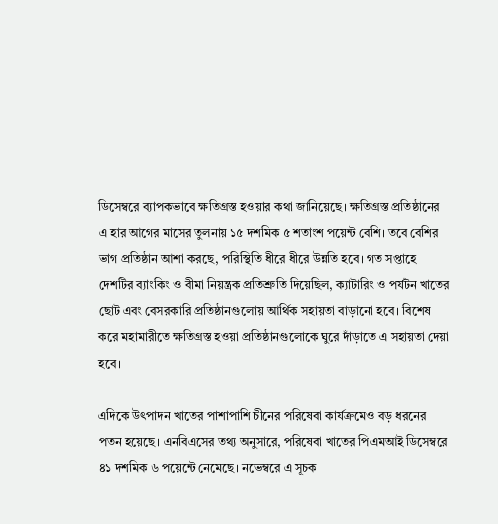ডিসেম্বরে ব্যাপকভাবে ক্ষতিগ্রস্ত হওয়ার কথা জানিয়েছে। ক্ষতিগ্রস্ত প্রতিষ্ঠানের এ হার আগের মাসের তুলনায় ১৫ দশমিক ৫ শতাংশ পয়েন্ট বেশি। তবে বেশির ভাগ প্রতিষ্ঠান আশা করছে, পরিস্থিতি ধীরে ধীরে উন্নতি হবে। গত সপ্তাহে দেশটির ব্যাংকিং ও বীমা নিয়ন্ত্রক প্রতিশ্রুতি দিয়েছিল, ক্যাটারিং ও পর্যটন খাতের ছোট এবং বেসরকারি প্রতিষ্ঠানগুলোয় আর্থিক সহায়তা বাড়ানো হবে। বিশেষ করে মহামারীতে ক্ষতিগ্রস্ত হওয়া প্রতিষ্ঠানগুলোকে ঘুরে দাঁড়াতে এ সহায়তা দেয়া হবে।

এদিকে উৎপাদন খাতের পাশাপাশি চীনের পরিষেবা কার্যক্রমেও বড় ধরনের পতন হয়েছে। এনবিএসের তথ্য অনুসারে, পরিষেবা খাতের পিএমআই ডিসেম্বরে ৪১ দশমিক ৬ পয়েন্টে নেমেছে। নভেম্বরে এ সূচক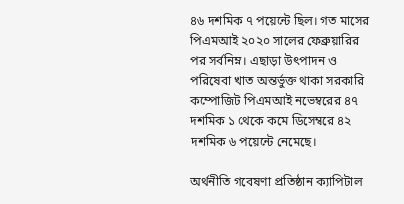৪৬ দশমিক ৭ পয়েন্টে ছিল। গত মাসের পিএমআই ২০২০ সালের ফেব্রুয়ারির পর সর্বনিম্ন। এছাড়া উৎপাদন ও পরিষেবা খাত অন্তর্ভুক্ত থাকা সরকারি কম্পোজিট পিএমআই নভেম্বরের ৪৭ দশমিক ১ থেকে কমে ডিসেম্বরে ৪২ দশমিক ৬ পয়েন্টে নেমেছে।

অর্থনীতি গবেষণা প্রতিষ্ঠান ক্যাপিটাল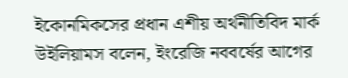ইকোনমিকসের প্রধান এশীয় অর্থনীতিবিদ মার্ক উইলিয়ামস বলেন, ইংরেজি নববর্ষের আগের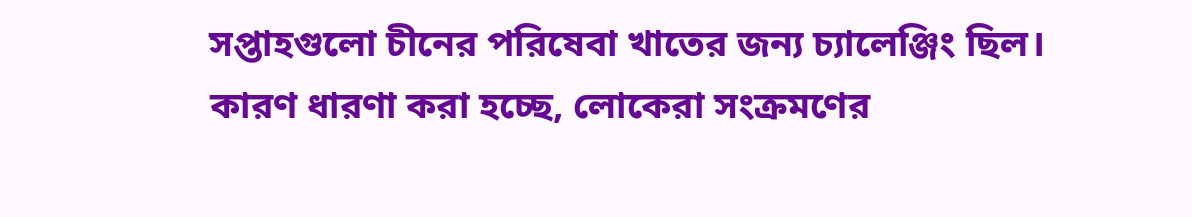সপ্তাহগুলো চীনের পরিষেবা খাতের জন্য চ্যালেঞ্জিং ছিল। কারণ ধারণা করা হচ্ছে, লোকেরা সংক্রমণের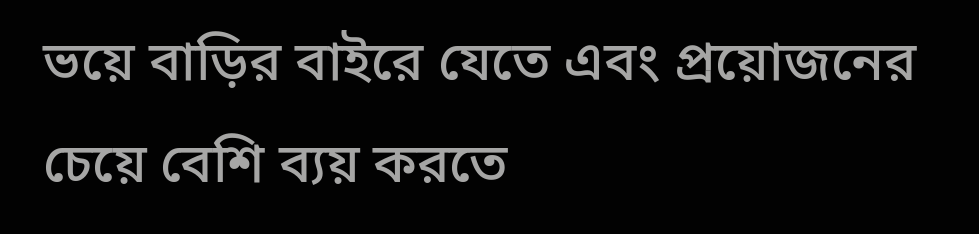ভয়ে বাড়ির বাইরে যেতে এবং প্রয়োজনের চেয়ে বেশি ব্যয় করতে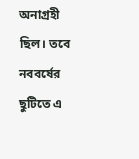অনাগ্রহী ছিল। তবে নববর্ষের ছুটিতে এ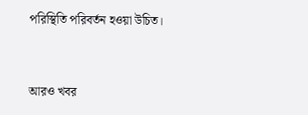পরিস্থিতি পরিবর্তন হওয়া উচিত।


আরও খবর